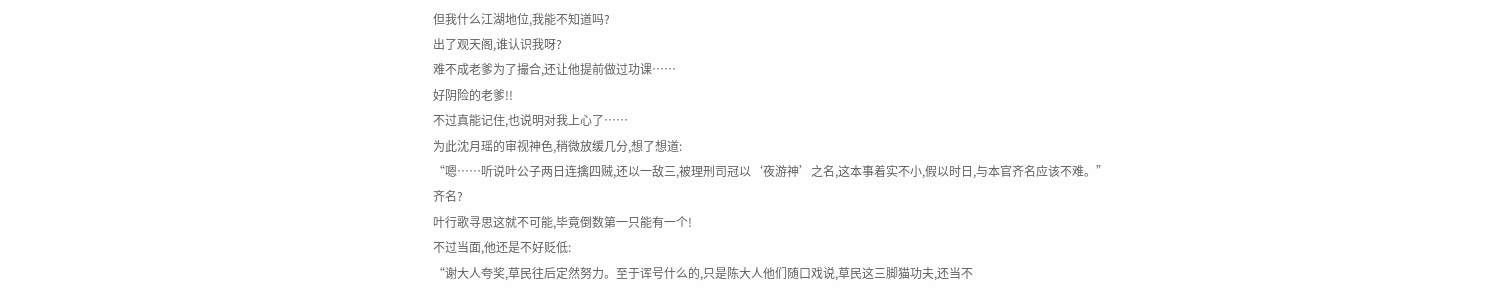但我什么江湖地位,我能不知道吗?
出了观天阁,谁认识我呀?
难不成老爹为了撮合,还让他提前做过功课……
好阴险的老爹!!
不过真能记住,也说明对我上心了……
为此沈月瑶的审视神色,稍微放缓几分,想了想道:
“嗯……听说叶公子两日连擒四贼,还以一敌三,被理刑司冠以‘夜游神’之名,这本事着实不小,假以时日,与本官齐名应该不难。”
齐名?
叶行歌寻思这就不可能,毕竟倒数第一只能有一个!
不过当面,他还是不好贬低:
“谢大人夸奖,草民往后定然努力。至于诨号什么的,只是陈大人他们随口戏说,草民这三脚猫功夫,还当不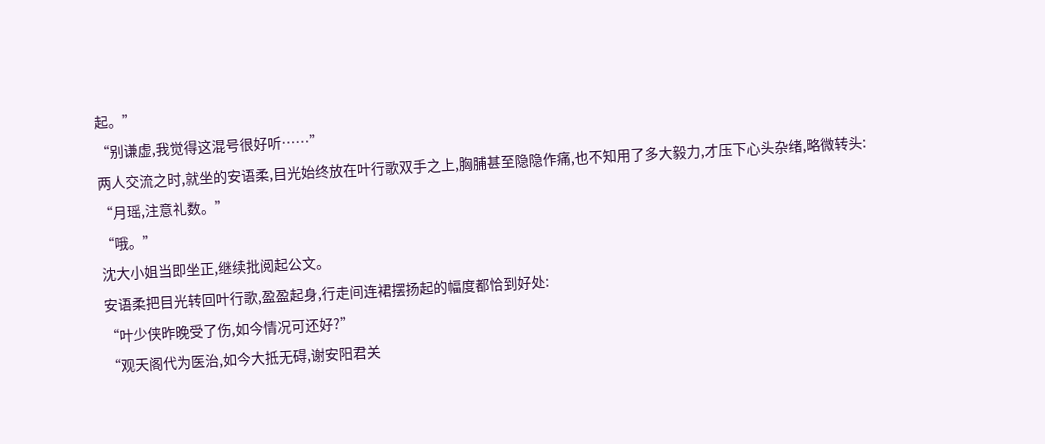起。”
“别谦虚,我觉得这混号很好听……”
两人交流之时,就坐的安语柔,目光始终放在叶行歌双手之上,胸脯甚至隐隐作痛,也不知用了多大毅力,才压下心头杂绪,略微转头:
“月瑶,注意礼数。”
“哦。”
沈大小姐当即坐正,继续批阅起公文。
安语柔把目光转回叶行歌,盈盈起身,行走间连裙摆扬起的幅度都恰到好处:
“叶少侠昨晚受了伤,如今情况可还好?”
“观天阁代为医治,如今大抵无碍,谢安阳君关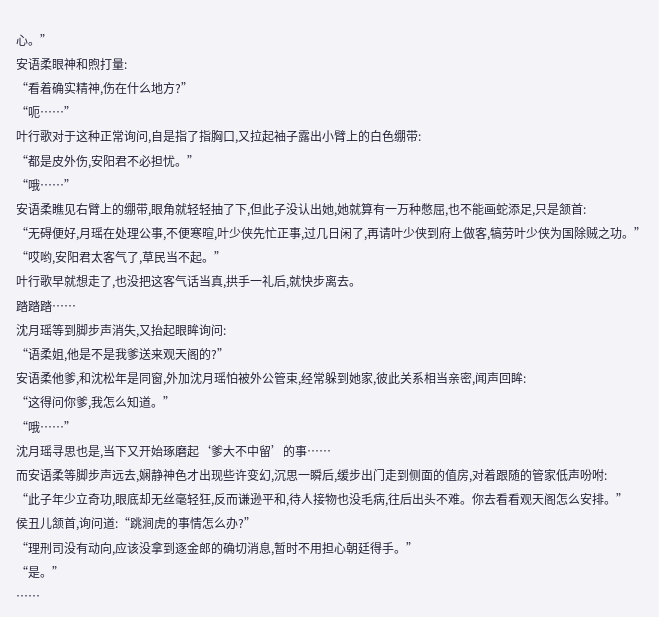心。”
安语柔眼神和煦打量:
“看着确实精神,伤在什么地方?”
“呃……”
叶行歌对于这种正常询问,自是指了指胸口,又拉起袖子露出小臂上的白色绷带:
“都是皮外伤,安阳君不必担忧。”
“哦……”
安语柔瞧见右臂上的绷带,眼角就轻轻抽了下,但此子没认出她,她就算有一万种憋屈,也不能画蛇添足,只是颔首:
“无碍便好,月瑶在处理公事,不便寒暄,叶少侠先忙正事,过几日闲了,再请叶少侠到府上做客,犒劳叶少侠为国除贼之功。”
“哎哟,安阳君太客气了,草民当不起。”
叶行歌早就想走了,也没把这客气话当真,拱手一礼后,就快步离去。
踏踏踏……
沈月瑶等到脚步声消失,又抬起眼眸询问:
“语柔姐,他是不是我爹送来观天阁的?”
安语柔他爹,和沈松年是同窗,外加沈月瑶怕被外公管束,经常躲到她家,彼此关系相当亲密,闻声回眸:
“这得问你爹,我怎么知道。”
“哦……”
沈月瑶寻思也是,当下又开始琢磨起‘爹大不中留’的事……
而安语柔等脚步声远去,娴静神色才出现些许变幻,沉思一瞬后,缓步出门走到侧面的值房,对着跟随的管家低声吩咐:
“此子年少立奇功,眼底却无丝毫轻狂,反而谦逊平和,待人接物也没毛病,往后出头不难。你去看看观天阁怎么安排。”
侯丑儿颔首,询问道:“跳涧虎的事情怎么办?”
“理刑司没有动向,应该没拿到逐金郎的确切消息,暂时不用担心朝廷得手。”
“是。”
……